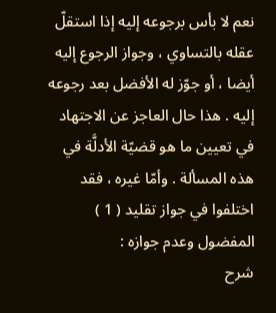نعم لا بأس برجوعه إليه إذا استقلّ عقله بالتساوي ، وجواز الرجوع إليه أيضا ، أو جوّز له الأفضل بعد رجوعه إليه . هذا حال العاجز عن الاجتهاد في تعيين ما هو قضيّة الأدلَّة في هذه المسألة . وأمّا غيره ، فقد اختلفوا في جواز تقليد ( 1 ) المفضول وعدم جوازه :
شرح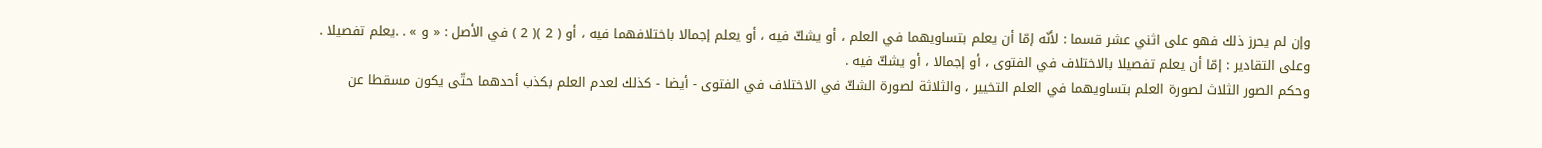وإن لم يحرز ذلك فهو على اثني عشر قسما : لأنّه إمّا أن يعلم بتساويهما في العلم ، أو يشكّ فيه ، أو يعلم إجمالا باختلافهما فيه ، أو ( 2 )( 2 ) في الأصل : « و » . .يعلم تفصيلا .
وعلى التقادير : إمّا أن يعلم تفصيلا بالاختلاف في الفتوى ، أو إجمالا ، أو يشكّ فيه .
وحكم الصور الثلاث لصورة العلم بتساويهما في العلم التخيير ، والثلاثة لصورة الشكّ في الاختلاف في الفتوى - أيضا - كذلك لعدم العلم بكذب أحدهما حتّى يكون مسقطا عن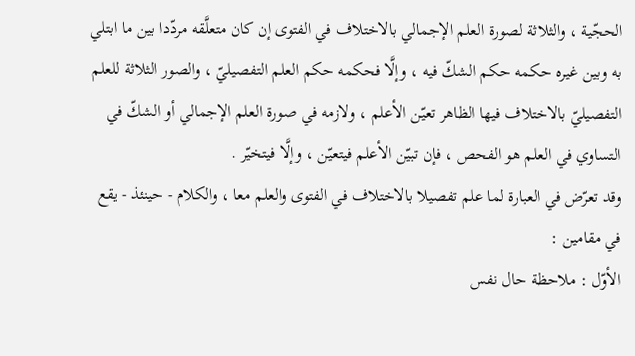الحجّية ، والثلاثة لصورة العلم الإجمالي بالاختلاف في الفتوى إن كان متعلَّقه مردّدا بين ما ابتلي به وبين غيره حكمه حكم الشكّ فيه ، وإلَّا فحكمه حكم العلم التفصيليّ ، والصور الثلاثة للعلم التفصيليّ بالاختلاف فيها الظاهر تعيّن الأعلم ، ولازمه في صورة العلم الإجمالي أو الشكّ في التساوي في العلم هو الفحص ، فإن تبيّن الأعلم فيتعيّن ، وإلَّا فيتخيّر .
وقد تعرّض في العبارة لما علم تفصيلا بالاختلاف في الفتوى والعلم معا ، والكلام - حينئذ - يقع في مقامين :
الأوّل : ملاحظة حال نفس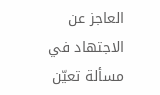العاجز عن الاجتهاد في مسألة تعيّن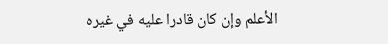الأعلم وإن كان قادرا عليه في غيره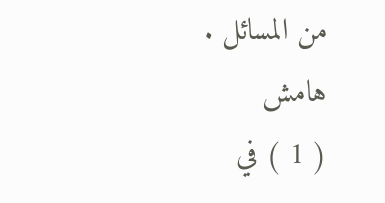من المسائل .
هامش
( 1 ) في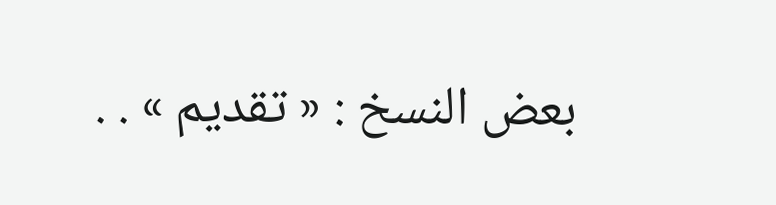بعض النسخ : « تقديم » . .